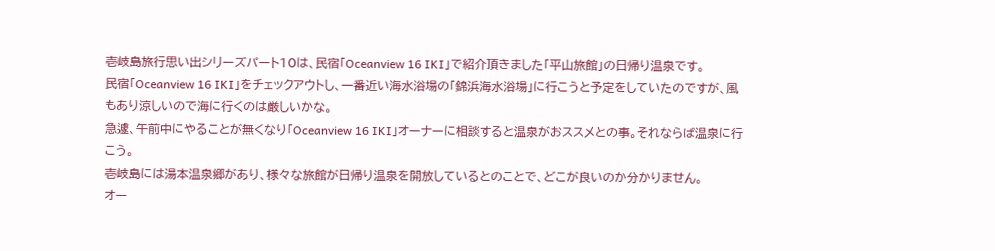壱岐島旅行思い出シリーズパート10は、民宿「Oceanview 16 IKI」で紹介頂きました「平山旅館」の日帰り温泉です。
民宿「Oceanview 16 IKI」をチェックアウトし、一番近い海水浴場の「錦浜海水浴場」に行こうと予定をしていたのですが、風もあり涼しいので海に行くのは厳しいかな。
急遽、午前中にやることが無くなり「Oceanview 16 IKI」オーナーに相談すると温泉がおススメとの事。それならば温泉に行こう。
壱岐島には湯本温泉郷があり、様々な旅館が日帰り温泉を開放しているとのことで、どこが良いのか分かりません。
オー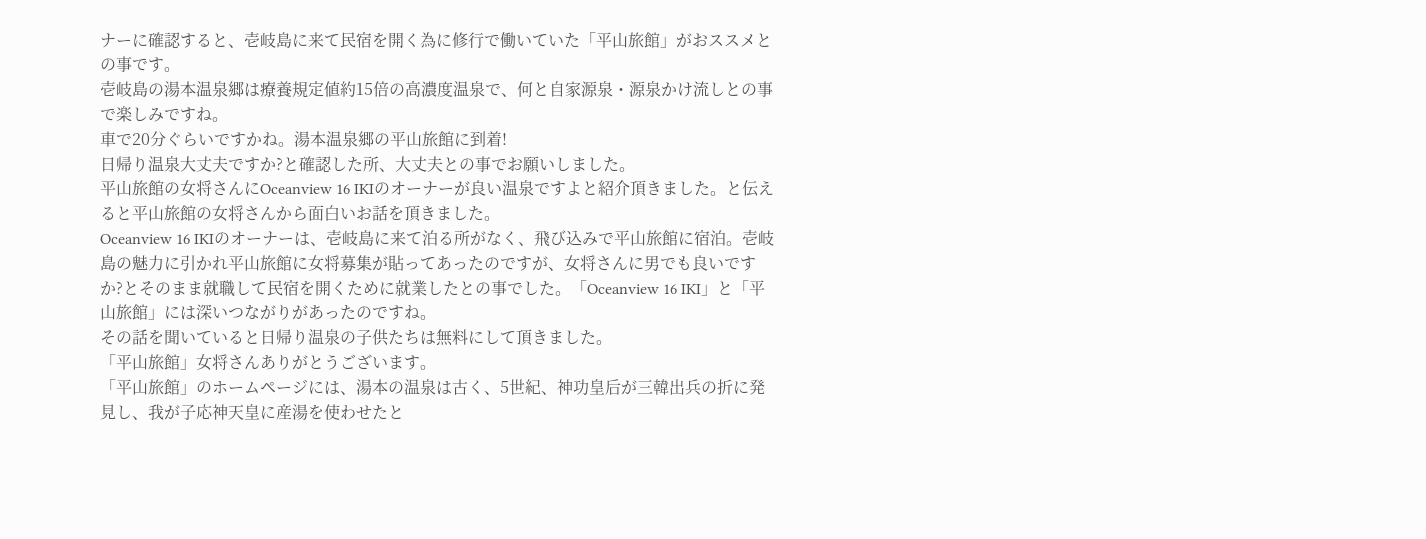ナーに確認すると、壱岐島に来て民宿を開く為に修行で働いていた「平山旅館」がおススメとの事です。
壱岐島の湯本温泉郷は療養規定値約15倍の高濃度温泉で、何と自家源泉・源泉かけ流しとの事で楽しみですね。
車で20分ぐらいですかね。湯本温泉郷の平山旅館に到着!
日帰り温泉大丈夫ですか?と確認した所、大丈夫との事でお願いしました。
平山旅館の女将さんにOceanview 16 IKIのオーナーが良い温泉ですよと紹介頂きました。と伝えると平山旅館の女将さんから面白いお話を頂きました。
Oceanview 16 IKIのオーナーは、壱岐島に来て泊る所がなく、飛び込みで平山旅館に宿泊。壱岐島の魅力に引かれ平山旅館に女将募集が貼ってあったのですが、女将さんに男でも良いですか?とそのまま就職して民宿を開くために就業したとの事でした。「Oceanview 16 IKI」と「平山旅館」には深いつながりがあったのですね。
その話を聞いていると日帰り温泉の子供たちは無料にして頂きました。
「平山旅館」女将さんありがとうございます。
「平山旅館」のホームページには、湯本の温泉は古く、5世紀、神功皇后が三韓出兵の折に発見し、我が子応神天皇に産湯を使わせたと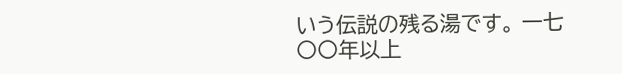いう伝説の残る湯です。 一七〇〇年以上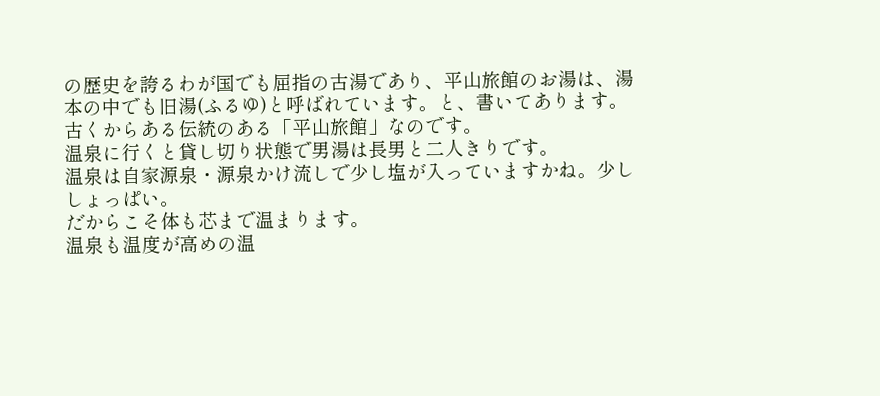の歴史を誇るわが国でも屈指の古湯であり、平山旅館のお湯は、湯本の中でも旧湯(ふるゆ)と呼ばれています。と、書いてあります。
古くからある伝統のある「平山旅館」なのです。
温泉に行くと貸し切り状態で男湯は長男と二人きりです。
温泉は自家源泉・源泉かけ流しで少し塩が入っていますかね。少ししょっぱい。
だからこそ体も芯まで温まります。
温泉も温度が高めの温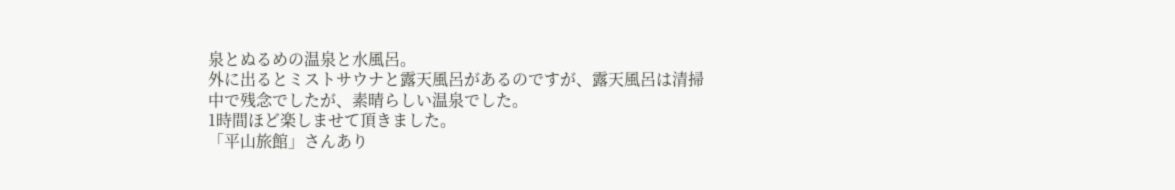泉とぬるめの温泉と水風呂。
外に出るとミストサウナと露天風呂があるのですが、露天風呂は清掃中で残念でしたが、素晴らしい温泉でした。
1時間ほど楽しませて頂きました。
「平山旅館」さんあり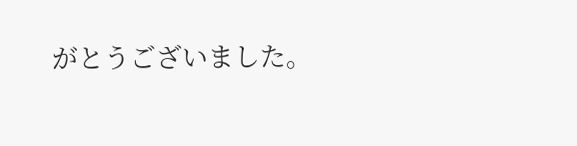がとうございました。